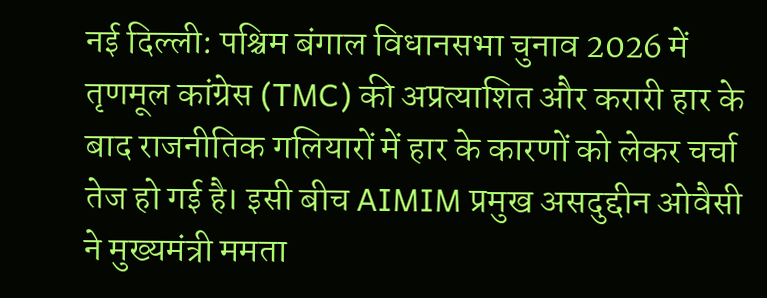नई दिल्ली: पश्चिम बंगाल विधानसभा चुनाव 2026 में तृणमूल कांग्रेस (TMC) की अप्रत्याशित और करारी हार के बाद राजनीतिक गलियारों में हार के कारणों को लेकर चर्चा तेज हो गई है। इसी बीच AIMIM प्रमुख असदुद्दीन ओवैसी ने मुख्यमंत्री ममता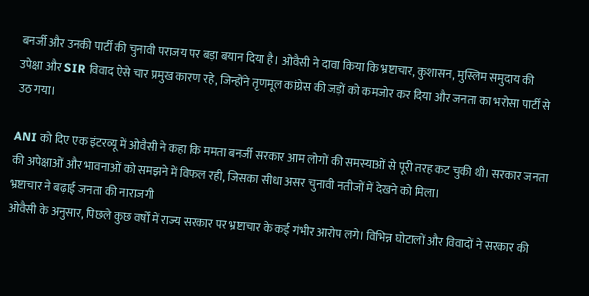बनर्जी और उनकी पार्टी की चुनावी पराजय पर बड़ा बयान दिया है। ओवैसी ने दावा किया कि भ्रष्टाचार, कुशासन, मुस्लिम समुदाय की उपेक्षा और SIR विवाद ऐसे चार प्रमुख कारण रहे, जिन्होंने तृणमूल कांग्रेस की जड़ों को कमजोर कर दिया और जनता का भरोसा पार्टी से उठ गया।

ANI को दिए एक इंटरव्यू में ओवैसी ने कहा कि ममता बनर्जी सरकार आम लोगों की समस्याओं से पूरी तरह कट चुकी थी। सरकार जनता की अपेक्षाओं और भावनाओं को समझने में विफल रही, जिसका सीधा असर चुनावी नतीजों में देखने को मिला।
भ्रष्टाचार ने बढ़ाई जनता की नाराजगी
ओवैसी के अनुसार, पिछले कुछ वर्षों में राज्य सरकार पर भ्रष्टाचार के कई गंभीर आरोप लगे। विभिन्न घोटालों और विवादों ने सरकार की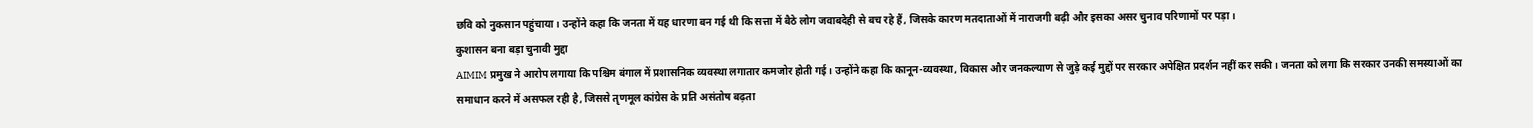छवि को नुकसान पहुंचाया। उन्होंने कहा कि जनता में यह धारणा बन गई थी कि सत्ता में बैठे लोग जवाबदेही से बच रहे हैं, जिसके कारण मतदाताओं में नाराजगी बढ़ी और इसका असर चुनाव परिणामों पर पड़ा।
कुशासन बना बड़ा चुनावी मुद्दा
AIMIM प्रमुख ने आरोप लगाया कि पश्चिम बंगाल में प्रशासनिक व्यवस्था लगातार कमजोर होती गई। उन्होंने कहा कि कानून-व्यवस्था, विकास और जनकल्याण से जुड़े कई मुद्दों पर सरकार अपेक्षित प्रदर्शन नहीं कर सकी। जनता को लगा कि सरकार उनकी समस्याओं का समाधान करने में असफल रही है, जिससे तृणमूल कांग्रेस के प्रति असंतोष बढ़ता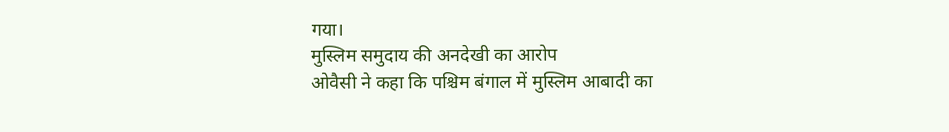गया।
मुस्लिम समुदाय की अनदेखी का आरोप
ओवैसी ने कहा कि पश्चिम बंगाल में मुस्लिम आबादी का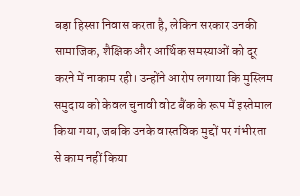बड़ा हिस्सा निवास करता है, लेकिन सरकार उनकी सामाजिक, शैक्षिक और आर्थिक समस्याओं को दूर करने में नाकाम रही। उन्होंने आरोप लगाया कि मुस्लिम समुदाय को केवल चुनावी वोट बैंक के रूप में इस्तेमाल किया गया, जबकि उनके वास्तविक मुद्दों पर गंभीरता से काम नहीं किया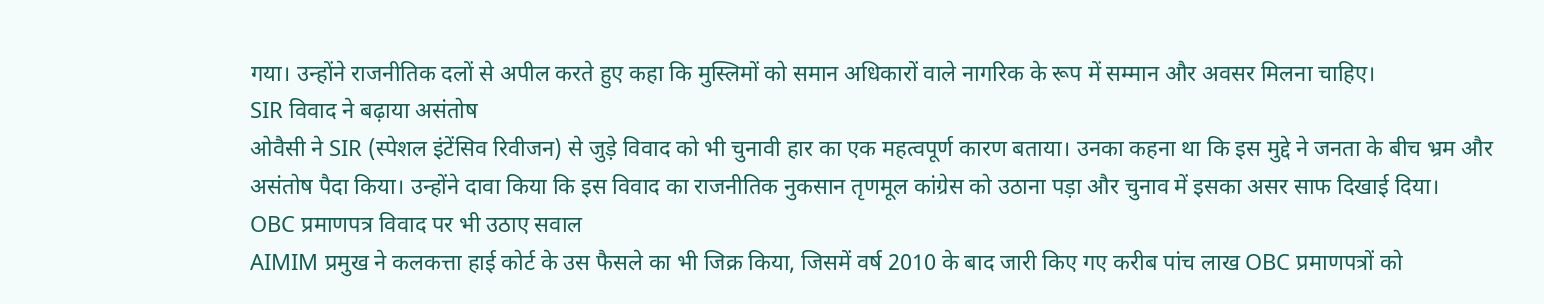गया। उन्होंने राजनीतिक दलों से अपील करते हुए कहा कि मुस्लिमों को समान अधिकारों वाले नागरिक के रूप में सम्मान और अवसर मिलना चाहिए।
SIR विवाद ने बढ़ाया असंतोष
ओवैसी ने SIR (स्पेशल इंटेंसिव रिवीजन) से जुड़े विवाद को भी चुनावी हार का एक महत्वपूर्ण कारण बताया। उनका कहना था कि इस मुद्दे ने जनता के बीच भ्रम और असंतोष पैदा किया। उन्होंने दावा किया कि इस विवाद का राजनीतिक नुकसान तृणमूल कांग्रेस को उठाना पड़ा और चुनाव में इसका असर साफ दिखाई दिया।
OBC प्रमाणपत्र विवाद पर भी उठाए सवाल
AIMIM प्रमुख ने कलकत्ता हाई कोर्ट के उस फैसले का भी जिक्र किया, जिसमें वर्ष 2010 के बाद जारी किए गए करीब पांच लाख OBC प्रमाणपत्रों को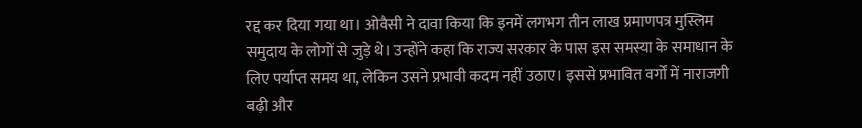रद्द कर दिया गया था। ओवैसी ने दावा किया कि इनमें लगभग तीन लाख प्रमाणपत्र मुस्लिम समुदाय के लोगों से जुड़े थे। उन्होंने कहा कि राज्य सरकार के पास इस समस्या के समाधान के लिए पर्याप्त समय था, लेकिन उसने प्रभावी कदम नहीं उठाए। इससे प्रभावित वर्गों में नाराजगी बढ़ी और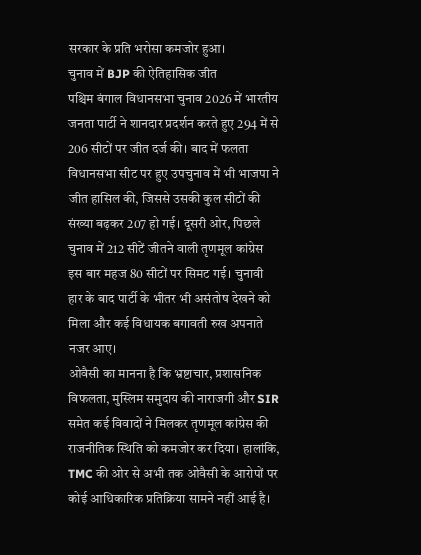सरकार के प्रति भरोसा कमजोर हुआ।
चुनाव में BJP की ऐतिहासिक जीत
पश्चिम बंगाल विधानसभा चुनाव 2026 में भारतीय जनता पार्टी ने शानदार प्रदर्शन करते हुए 294 में से 206 सीटों पर जीत दर्ज की। बाद में फलता विधानसभा सीट पर हुए उपचुनाव में भी भाजपा ने जीत हासिल की, जिससे उसकी कुल सीटों की संख्या बढ़कर 207 हो गई। दूसरी ओर, पिछले चुनाव में 212 सीटें जीतने वाली तृणमूल कांग्रेस इस बार महज 80 सीटों पर सिमट गई। चुनावी हार के बाद पार्टी के भीतर भी असंतोष देखने को मिला और कई विधायक बगावती रुख अपनाते नजर आए।
ओवैसी का मानना है कि भ्रष्टाचार, प्रशासनिक विफलता, मुस्लिम समुदाय की नाराजगी और SIR समेत कई विवादों ने मिलकर तृणमूल कांग्रेस की राजनीतिक स्थिति को कमजोर कर दिया। हालांकि, TMC की ओर से अभी तक ओवैसी के आरोपों पर कोई आधिकारिक प्रतिक्रिया सामने नहीं आई है।